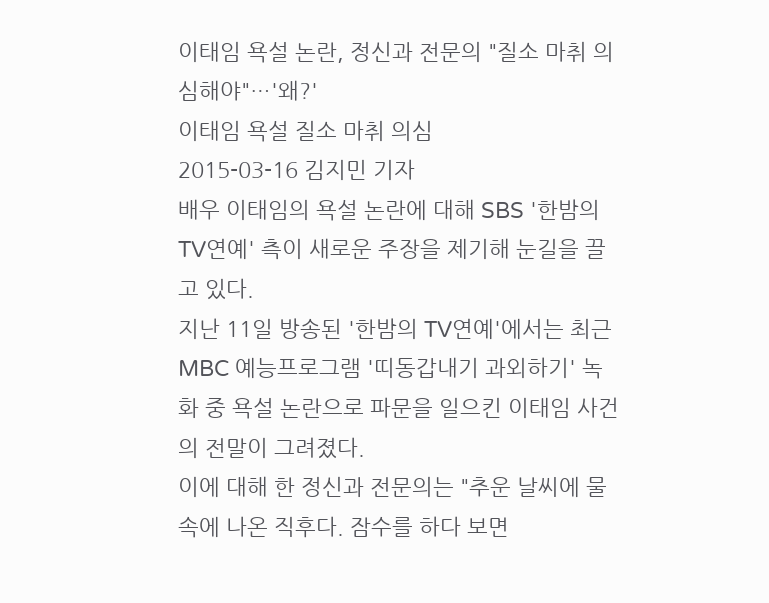이태임 욕설 논란, 정신과 전문의 "질소 마취 의심해야"…'왜?'
이태임 욕설 질소 마취 의심
2015-03-16 김지민 기자
배우 이태임의 욕설 논란에 대해 SBS '한밤의 TV연예' 측이 새로운 주장을 제기해 눈길을 끌고 있다.
지난 11일 방송된 '한밤의 TV연예'에서는 최근 MBC 예능프로그램 '띠동갑내기 과외하기' 녹화 중 욕설 논란으로 파문을 일으킨 이태임 사건의 전말이 그려졌다.
이에 대해 한 정신과 전문의는 "추운 날씨에 물속에 나온 직후다. 잠수를 하다 보면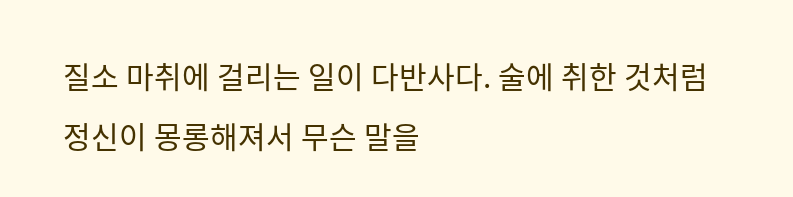질소 마취에 걸리는 일이 다반사다. 술에 취한 것처럼 정신이 몽롱해져서 무슨 말을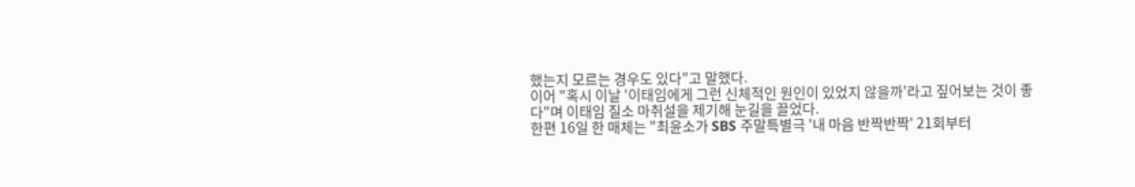했는지 모르는 경우도 있다"고 말했다.
이어 "혹시 이날 '이태임에게 그런 신체적인 원인이 있었지 않을까'라고 짚어보는 것이 좋다"며 이태임 질소 마취설을 제기해 눈길을 끌었다.
한편 16일 한 매체는 "최윤소가 SBS 주말특별극 '내 마음 반짝반짝' 21회부터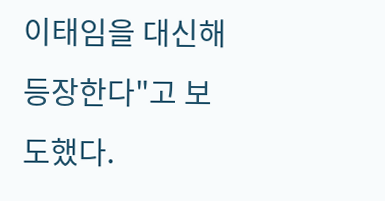이태임을 대신해 등장한다"고 보도했다.